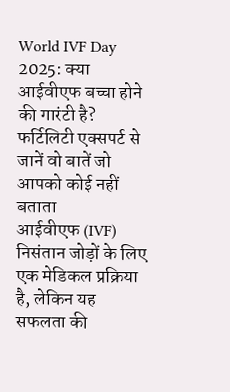World IVF Day 2025: क्या आईवीएफ बच्चा होने की गारंटी है? फर्टिलिटी एक्सपर्ट से जानें वो बातें जो आपको कोई नहीं बताता
आईवीएफ (IVF) निसंतान जोड़ों के लिए एक मेडिकल प्रक्रिया है, लेकिन यह सफलता की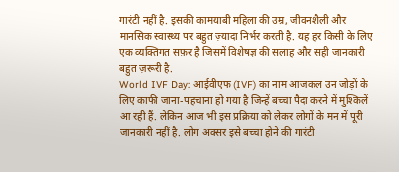गारंटी नहीं है. इसकी कामयाबी महिला की उम्र, जीवनशैली और मानसिक स्वास्थ्य पर बहुत ज़्यादा निर्भर करती है. यह हर किसी के लिए एक व्यक्तिगत सफ़र है जिसमें विशेषज्ञ की सलाह और सही जानकारी बहुत ज़रूरी है.
World IVF Day: आईवीएफ (IVF) का नाम आजकल उन जोड़ों के लिए काफी जाना-पहचाना हो गया है जिन्हें बच्चा पैदा करने में मुश्किलें आ रही हैं. लेकिन आज भी इस प्रक्रिया को लेकर लोगों के मन में पूरी जानकारी नहीं है. लोग अक्सर इसे बच्चा होने की गारंटी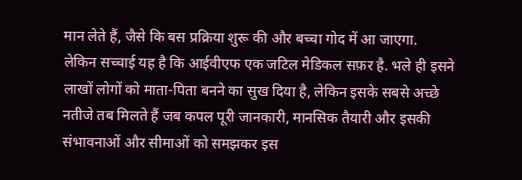मान लेते हैं, जैसे कि बस प्रक्रिया शुरू की और बच्चा गोद में आ जाएगा.
लेकिन सच्चाई यह है कि आईवीएफ एक जटिल मेडिकल सफ़र है. भले ही इसने लाखों लोगों को माता-पिता बनने का सुख दिया है, लेकिन इसके सबसे अच्छे नतीजे तब मिलते हैं जब कपल पूरी जानकारी, मानसिक तैयारी और इसकी संभावनाओं और सीमाओं को समझकर इस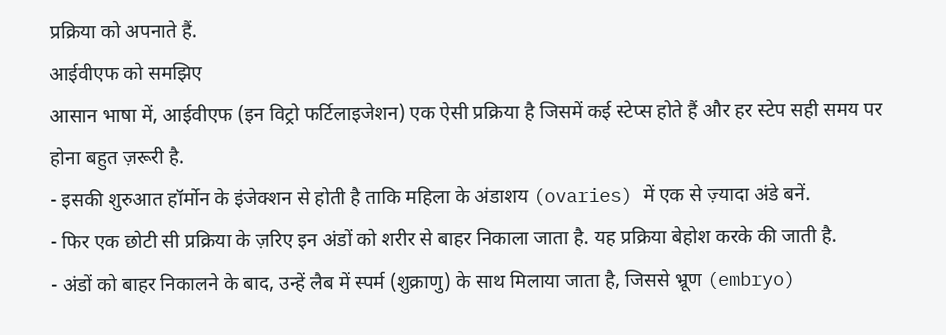प्रक्रिया को अपनाते हैं.
आईवीएफ को समझिए
आसान भाषा में, आईवीएफ (इन विट्रो फर्टिलाइजेशन) एक ऐसी प्रक्रिया है जिसमें कई स्टेप्स होते हैं और हर स्टेप सही समय पर होना बहुत ज़रूरी है.
- इसकी शुरुआत हॉर्मोन के इंजेक्शन से होती है ताकि महिला के अंडाशय (ovaries) में एक से ज़्यादा अंडे बनें.
- फिर एक छोटी सी प्रक्रिया के ज़रिए इन अंडों को शरीर से बाहर निकाला जाता है. यह प्रक्रिया बेहोश करके की जाती है.
- अंडों को बाहर निकालने के बाद, उन्हें लैब में स्पर्म (शुक्राणु) के साथ मिलाया जाता है, जिससे भ्रूण (embryo)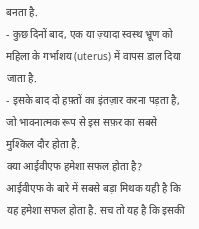बनता है.
- कुछ दिनों बाद, एक या ज़्यादा स्वस्थ भ्रूण को महिला के गर्भाशय (uterus) में वापस डाल दिया जाता है.
- इसके बाद दो हफ़्तों का इंतज़ार करना पड़ता है, जो भावनात्मक रूप से इस सफ़र का सबसे मुश्किल दौर होता है.
क्या आईवीएफ हमेशा सफल होता है?
आईवीएफ के बारे में सबसे बड़ा मिथक यही है कि यह हमेशा सफल होता है. सच तो यह है कि इसकी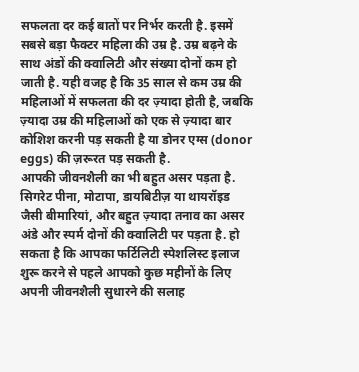सफलता दर कई बातों पर निर्भर करती है. इसमें सबसे बड़ा फैक्टर महिला की उम्र है. उम्र बढ़ने के साथ अंडों की क्वालिटी और संख्या दोनों कम हो जाती है. यही वजह है कि 35 साल से कम उम्र की महिलाओं में सफलता की दर ज़्यादा होती है, जबकि ज़्यादा उम्र की महिलाओं को एक से ज़्यादा बार कोशिश करनी पड़ सकती है या डोनर एग्स (donor eggs) की ज़रूरत पड़ सकती है.
आपकी जीवनशैली का भी बहुत असर पड़ता है. सिगरेट पीना, मोटापा, डायबिटीज़ या थायरॉइड जैसी बीमारियां, और बहुत ज़्यादा तनाव का असर अंडे और स्पर्म दोनों की क्वालिटी पर पड़ता है. हो सकता है कि आपका फर्टिलिटी स्पेशलिस्ट इलाज शुरू करने से पहले आपको कुछ महीनों के लिए अपनी जीवनशैली सुधारने की सलाह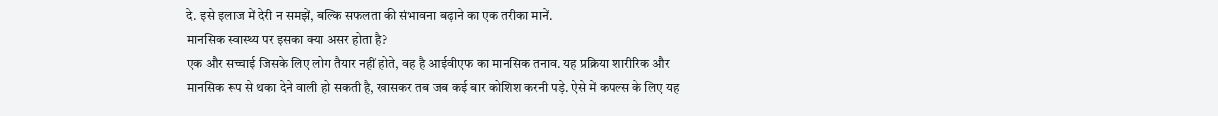दे. इसे इलाज में देरी न समझें, बल्कि सफलता की संभावना बढ़ाने का एक तरीका मानें.
मानसिक स्वास्थ्य पर इसका क्या असर होता है?
एक और सच्चाई जिसके लिए लोग तैयार नहीं होते, वह है आईवीएफ का मानसिक तनाव. यह प्रक्रिया शारीरिक और मानसिक रूप से थका देने वाली हो सकती है, खासकर तब जब कई बार कोशिश करनी पड़े. ऐसे में कपल्स के लिए यह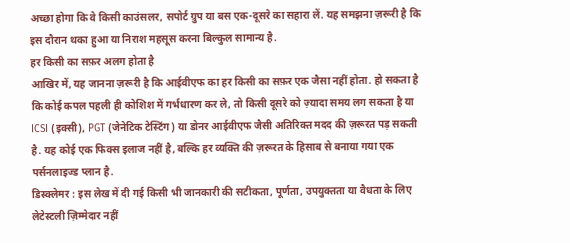अच्छा होगा कि वे किसी काउंसलर, सपोर्ट ग्रुप या बस एक-दूसरे का सहारा लें. यह समझना ज़रूरी है कि इस दौरान थका हुआ या निराश महसूस करना बिल्कुल सामान्य है.
हर किसी का सफ़र अलग होता है
आखिर में, यह जानना ज़रूरी है कि आईवीएफ का हर किसी का सफ़र एक जैसा नहीं होता. हो सकता है कि कोई कपल पहली ही कोशिश में गर्भधारण कर ले, तो किसी दूसरे को ज़्यादा समय लग सकता है या ICSI (इक्सी), PGT (जेनेटिक टेस्टिंग) या डोनर आईवीएफ जैसी अतिरिक्त मदद की ज़रूरत पड़ सकती है. यह कोई एक फिक्स इलाज नहीं है, बल्कि हर व्यक्ति की ज़रूरत के हिसाब से बनाया गया एक पर्सनलाइज्ड प्लान है.
डिस्क्लेमर : इस लेख में दी गई किसी भी जानकारी की सटीकता, पूर्णता, उपयुक्तता या वैधता के लिए लेटेस्टली ज़िम्मेदार नहीं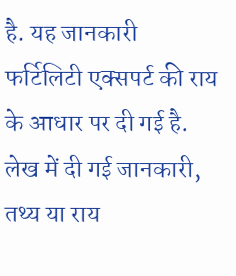है. यह जानकारी फर्टिलिटी एक्सपर्ट की राय के आधार पर दी गई है. लेख में दी गई जानकारी, तथ्य या राय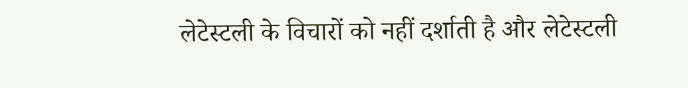लेटेस्टली के विचारों को नहीं दर्शाती है और लेटेस्टली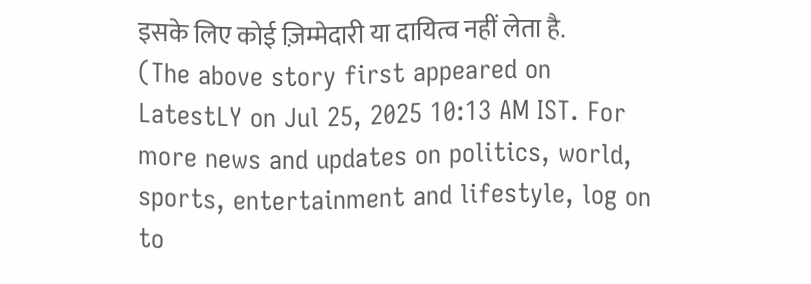इसके लिए कोई ज़िम्मेदारी या दायित्व नहीं लेता है.
(The above story first appeared on LatestLY on Jul 25, 2025 10:13 AM IST. For more news and updates on politics, world, sports, entertainment and lifestyle, log on to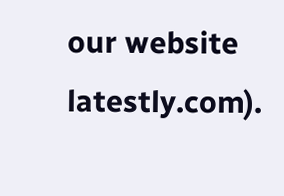our website latestly.com).